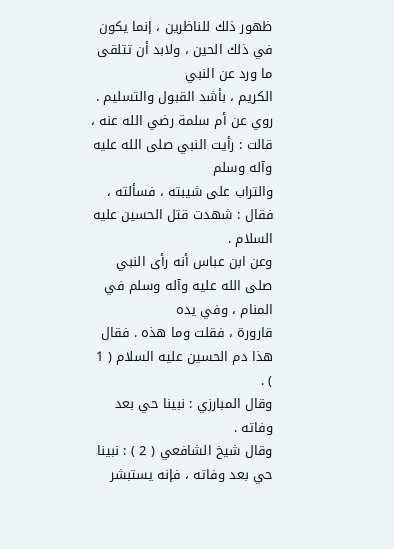ظهور ذلك للناظرين ، إنما يكون في ذلك الحين ، ولابد أن تتلقى ما ورد عن النبي
الكريم ، بأشد القبول والتسليم .
روي عن أم سلمة رضي الله عنه ، قالت : رأيت النبي صلى الله عليه وآله وسلم
والتراب على شيبته ، فسألته ، فقال : شهدت قتل الحسين عليه السلام .
وعن ابن عباس أنه رأى النبي صلى الله عليه وآله وسلم في المنام ، وفي يده
قارورة ، فقلت وما هذه . فقال هذا دم الحسين عليه السلام ( 1 ) .
وقال المبارزي : نبينا حي بعد وفاته .
وقال شيخ الشافعي ( 2 ) : نبينا حي بعد وفاته ، فإنه يستبشر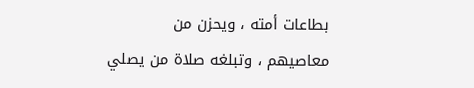بطاعات أمته ، ويحزن من
معاصيهم ، وتبلغه صلاة من يصلي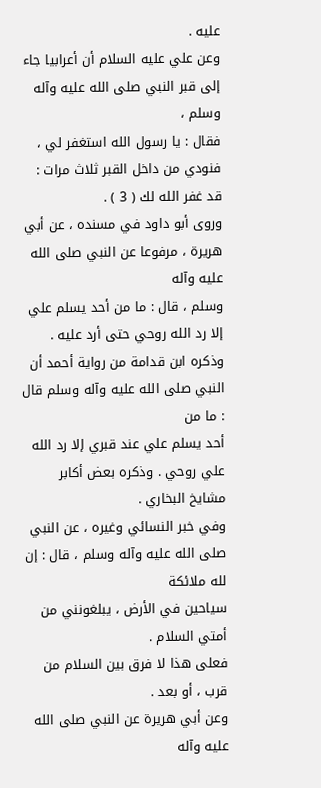عليه .
وعن علي عليه السلام أن أعرابيا جاء إلى قبر النبي صلى الله عليه وآله وسلم ،
فقال : يا رسول الله استغفر لي ، فنودي من داخل القبر ثلاث مرات : قد غفر الله لك ( 3 ) .
وروى أبو داود في مسنده ، عن أبي هريرة ، مرفوعا عن النبي صلى الله عليه وآله
وسلم ، قال : ما من أحد يسلم علي إلا رد الله روحي حتى أرد عليه .
وذكره ابن قدامة من رواية أحمد أن النبي صلى الله عليه وآله وسلم قال : ما من
أحد يسلم علي عند قبري إلا رد الله علي روحي . وذكره بعض أكابر مشايخ البخاري .
وفي خبر النسائي وغيره ، عن النبي صلى الله عليه وآله وسلم ، قال : إن لله ملائكة
سياحين في الأرض ، يبلغونني من أمتي السلام .
فعلى هذا لا فرق بين السلام من قرب ، أو بعد .
وعن أبي هريرة عن النبي صلى الله عليه وآله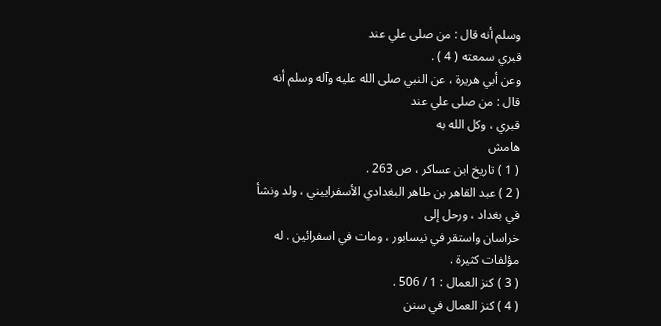وسلم أنه قال : من صلى علي عند
قبري سمعته ( 4 ) .
وعن أبي هريرة ، عن النبي صلى الله عليه وآله وسلم أنه قال : من صلى علي عند
قبري ، وكل الله به
هامش
( 1 ) تاريخ ابن عساكر ، ص 263 .
( 2 ) عبد القاهر بن طاهر البغدادي الأسفراييني ، ولد ونشأ في بغداد ، ورحل إلى
خراسان واستقر في نيسابور ، ومات في اسفرائين . له مؤلفات كثيرة .
( 3 ) كنز العمال : 1 / 506 .
( 4 ) كنز العمال في سنن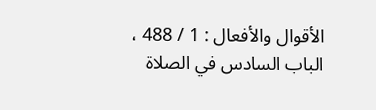الأقوال والأفعال : 1 / 488 ، الباب السادس في الصلاة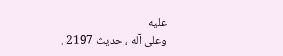عليه
وعلى آله ، حديث 2197 .